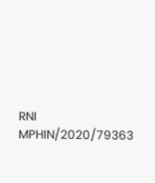RNI MPHIN/2020/79363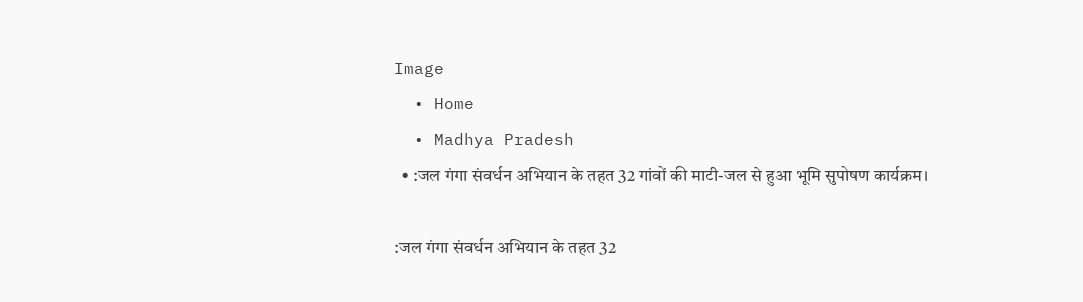Image
  • Home
  • Madhya Pradesh
  • :जल गंगा संवर्धन अभियान के तहत 32 गांवों की माटी-जल से हुआ भूमि सुपोषण कार्यक्रम।

:जल गंगा संवर्धन अभियान के तहत 32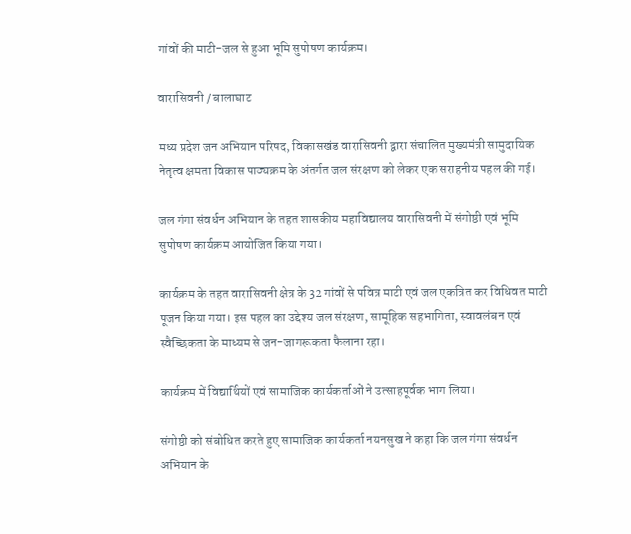गांवों की माटी-जल से हुआ भूमि सुपोषण कार्यक्रम।

वारासिवनी / बालाघाट

मध्य प्रदेश जन अभियान परिषद, विकासखंड वारासिवनी द्वारा संचालित मुख्यमंत्री सामुदायिक नेतृत्व क्षमता विकास पाठ्यक्रम के अंतर्गत जल संरक्षण को लेकर एक सराहनीय पहल की गई।

जल गंगा संवर्धन अभियान के तहत शासकीय महाविद्यालय वारासिवनी में संगोष्ठी एवं भूमि सुपोषण कार्यक्रम आयोजित किया गया।

कार्यक्रम के तहत वारासिवनी क्षेत्र के 32 गांवों से पवित्र माटी एवं जल एकत्रित कर विधिवत माटी पूजन किया गया। इस पहल का उद्देश्य जल संरक्षण, सामूहिक सहभागिता, स्वावलंबन एवं स्वैच्छिकता के माध्यम से जन-जागरूकता फैलाना रहा।

कार्यक्रम में विद्यार्थियों एवं सामाजिक कार्यकर्ताओं ने उत्साहपूर्वक भाग लिया।

संगोष्ठी को संबोधित करते हुए सामाजिक कार्यकर्ता नयनसुख ने कहा कि जल गंगा संवर्धन अभियान के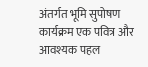अंतर्गत भूमि सुपोषण कार्यक्रम एक पवित्र और आवश्यक पहल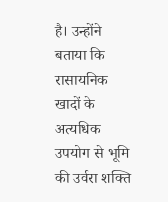है। उन्होंने बताया कि रासायनिक खादों के अत्यधिक उपयोग से भूमि की उर्वरा शक्ति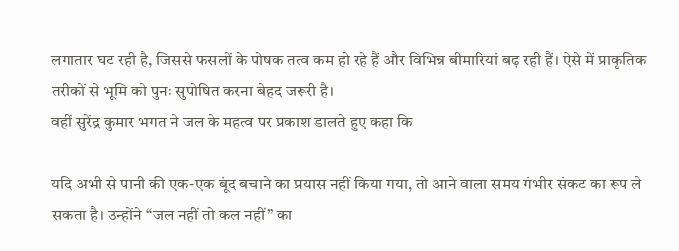लगातार घट रही है, जिससे फसलों के पोषक तत्व कम हो रहे हैं और विभिन्न बीमारियां बढ़ रही हैं। ऐसे में प्राकृतिक तरीकों से भूमि को पुनः सुपोषित करना बेहद जरूरी है।
वहीं सुरेंद्र कुमार भगत ने जल के महत्व पर प्रकाश डालते हुए कहा कि

यदि अभी से पानी की एक-एक बूंद बचाने का प्रयास नहीं किया गया, तो आने वाला समय गंभीर संकट का रूप ले सकता है। उन्होंने “जल नहीं तो कल नहीं” का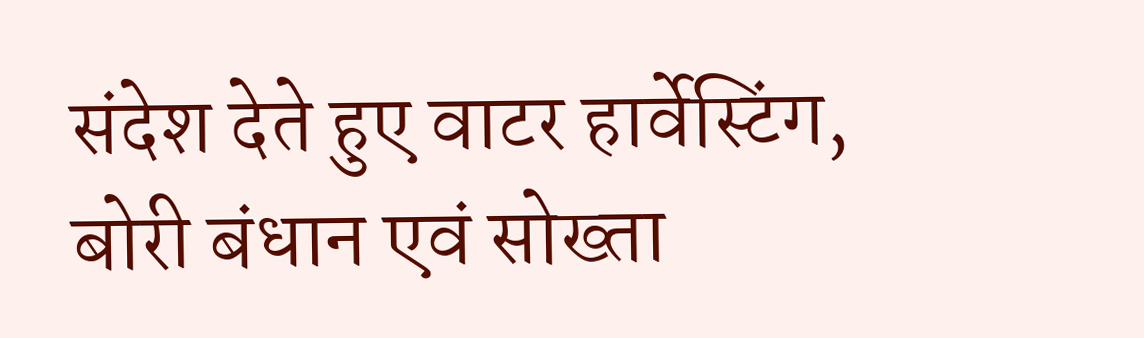संदेश देते हुए वाटर हार्वेस्टिंग, बोरी बंधान एवं सोख्ता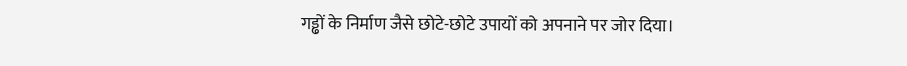गड्ढों के निर्माण जैसे छोटे-छोटे उपायों को अपनाने पर जोर दिया।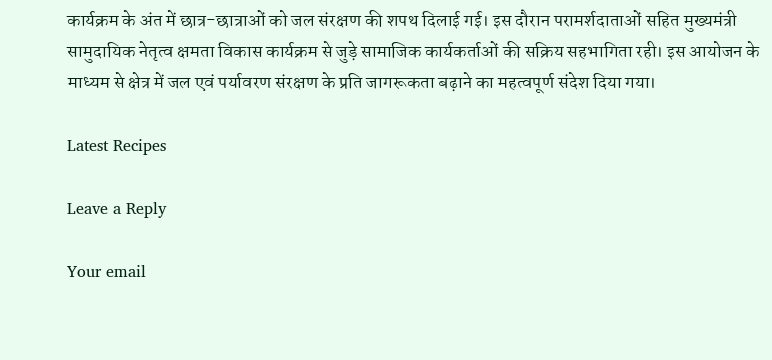कार्यक्रम के अंत में छात्र-छात्राओं को जल संरक्षण की शपथ दिलाई गई। इस दौरान परामर्शदाताओं सहित मुख्यमंत्री सामुदायिक नेतृत्व क्षमता विकास कार्यक्रम से जुड़े सामाजिक कार्यकर्ताओं की सक्रिय सहभागिता रही। इस आयोजन के माध्यम से क्षेत्र में जल एवं पर्यावरण संरक्षण के प्रति जागरूकता बढ़ाने का महत्वपूर्ण संदेश दिया गया।

Latest Recipes

Leave a Reply

Your email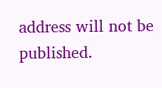address will not be published.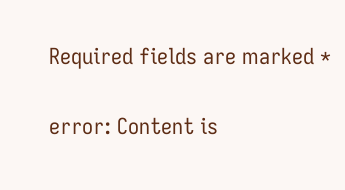Required fields are marked *

error: Content is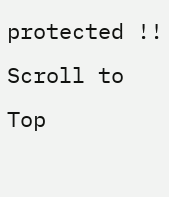protected !!
Scroll to Top